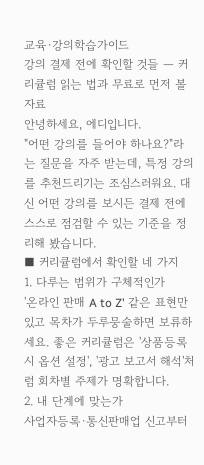교육·강의학습가이드
강의 결제 전에 확인할 것들 — 커리큘럼 읽는 법과 무료로 먼저 볼 자료
안녕하세요, 에디입니다.
"어떤 강의를 들어야 하나요?"라는 질문을 자주 받는데, 특정 강의를 추천드리기는 조심스러워요. 대신 어떤 강의를 보시든 결제 전에 스스로 점검할 수 있는 기준을 정리해 봤습니다.
■ 커리큘럼에서 확인할 네 가지
1. 다루는 범위가 구체적인가
'온라인 판매 A to Z' 같은 표현만 있고 목차가 두루뭉술하면 보류하세요. 좋은 커리큘럼은 '상품등록 시 옵션 설정', '광고 보고서 해석'처럼 회차별 주제가 명확합니다.
2. 내 단계에 맞는가
사업자등록·통신판매업 신고부터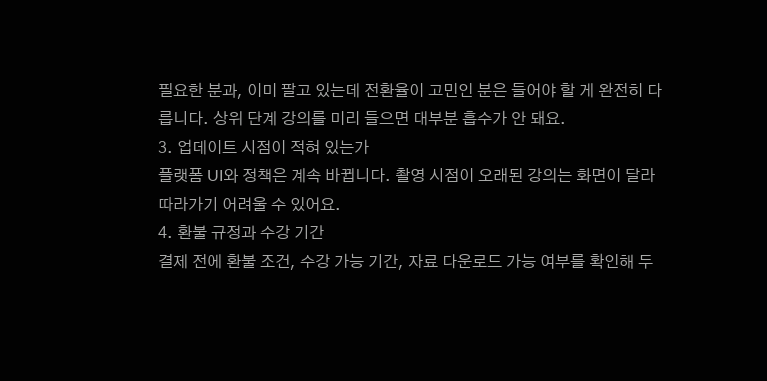필요한 분과, 이미 팔고 있는데 전환율이 고민인 분은 들어야 할 게 완전히 다릅니다. 상위 단계 강의를 미리 들으면 대부분 흡수가 안 돼요.
3. 업데이트 시점이 적혀 있는가
플랫폼 UI와 정책은 계속 바뀝니다. 촬영 시점이 오래된 강의는 화면이 달라 따라가기 어려울 수 있어요.
4. 환불 규정과 수강 기간
결제 전에 환불 조건, 수강 가능 기간, 자료 다운로드 가능 여부를 확인해 두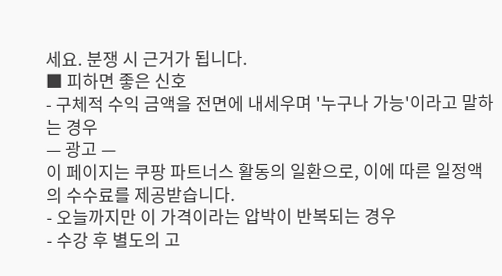세요. 분쟁 시 근거가 됩니다.
■ 피하면 좋은 신호
- 구체적 수익 금액을 전면에 내세우며 '누구나 가능'이라고 말하는 경우
— 광고 —
이 페이지는 쿠팡 파트너스 활동의 일환으로, 이에 따른 일정액의 수수료를 제공받습니다.
- 오늘까지만 이 가격이라는 압박이 반복되는 경우
- 수강 후 별도의 고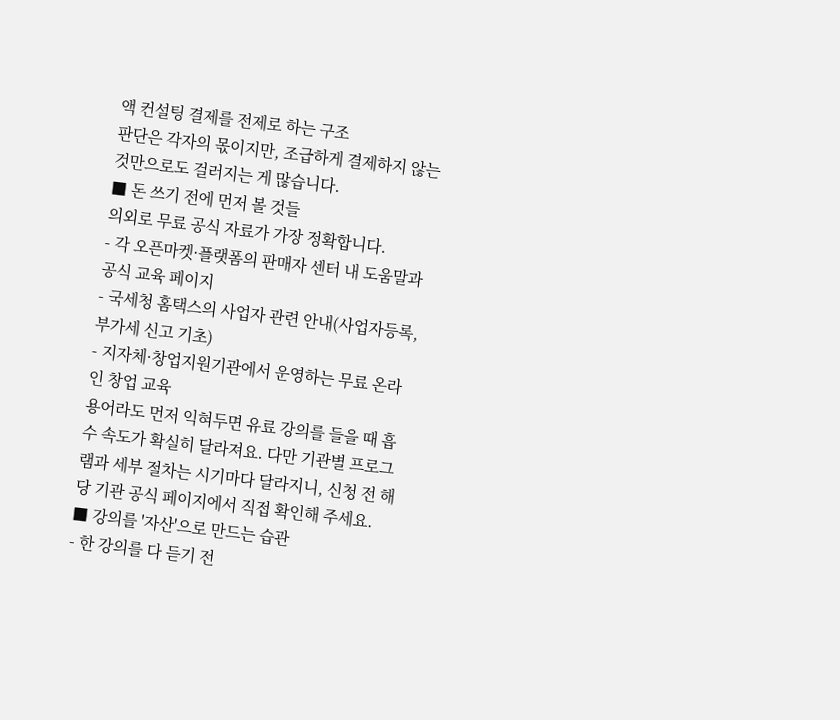액 컨설팅 결제를 전제로 하는 구조
판단은 각자의 몫이지만, 조급하게 결제하지 않는 것만으로도 걸러지는 게 많습니다.
■ 돈 쓰기 전에 먼저 볼 것들
의외로 무료 공식 자료가 가장 정확합니다.
- 각 오픈마켓·플랫폼의 판매자 센터 내 도움말과 공식 교육 페이지
- 국세청 홈택스의 사업자 관련 안내(사업자등록, 부가세 신고 기초)
- 지자체·창업지원기관에서 운영하는 무료 온라인 창업 교육
용어라도 먼저 익혀두면 유료 강의를 들을 때 흡수 속도가 확실히 달라져요. 다만 기관별 프로그램과 세부 절차는 시기마다 달라지니, 신청 전 해당 기관 공식 페이지에서 직접 확인해 주세요.
■ 강의를 '자산'으로 만드는 습관
- 한 강의를 다 듣기 전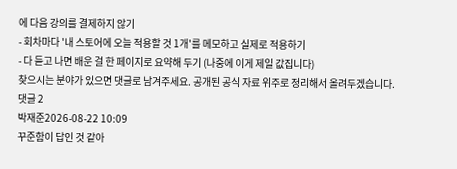에 다음 강의를 결제하지 않기
- 회차마다 '내 스토어에 오늘 적용할 것 1개'를 메모하고 실제로 적용하기
- 다 듣고 나면 배운 걸 한 페이지로 요약해 두기 (나중에 이게 제일 값집니다)
찾으시는 분야가 있으면 댓글로 남겨주세요. 공개된 공식 자료 위주로 정리해서 올려두겠습니다.
댓글 2
박재준2026-08-22 10:09
꾸준함이 답인 것 같아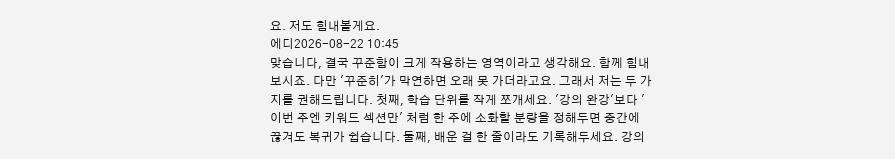요. 저도 힘내볼게요.
에디2026-08-22 10:45
맞습니다, 결국 꾸준함이 크게 작용하는 영역이라고 생각해요. 함께 힘내보시죠. 다만 '꾸준히'가 막연하면 오래 못 가더라고요. 그래서 저는 두 가지를 권해드립니다. 첫째, 학습 단위를 작게 쪼개세요. '강의 완강'보다 '이번 주엔 키워드 섹션만' 처럼 한 주에 소화할 분량을 정해두면 중간에 끊겨도 복귀가 쉽습니다. 둘째, 배운 걸 한 줄이라도 기록해두세요. 강의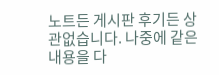노트든 게시판 후기든 상관없습니다. 나중에 같은 내용을 다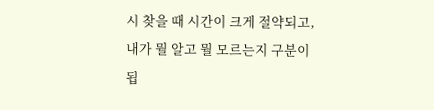시 찾을 때 시간이 크게 절약되고, 내가 뭘 알고 뭘 모르는지 구분이 됩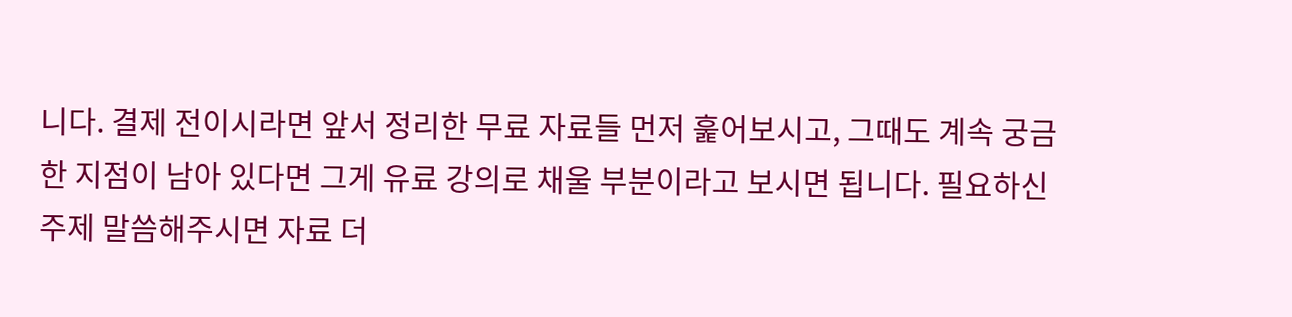니다. 결제 전이시라면 앞서 정리한 무료 자료들 먼저 훑어보시고, 그때도 계속 궁금한 지점이 남아 있다면 그게 유료 강의로 채울 부분이라고 보시면 됩니다. 필요하신 주제 말씀해주시면 자료 더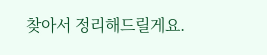찾아서 정리해드릴게요.